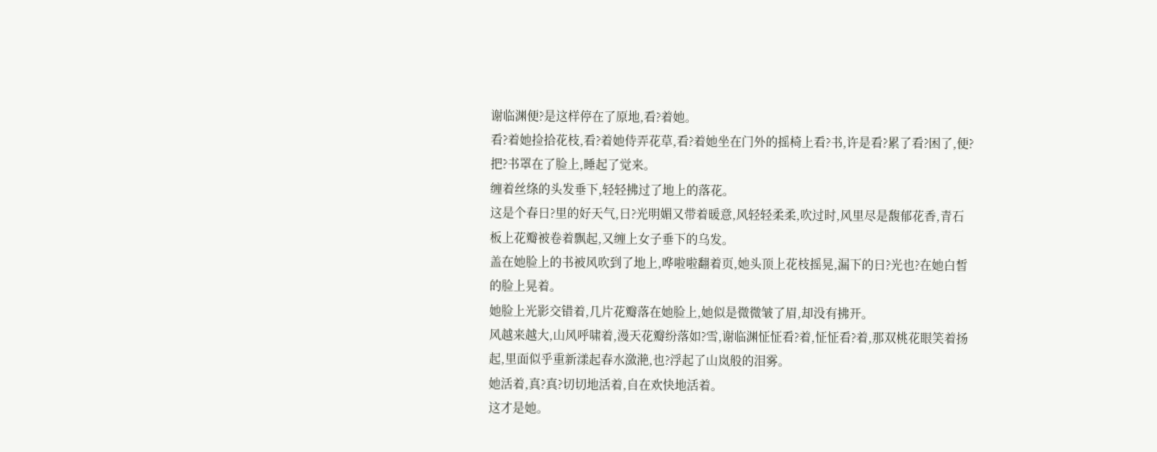谢临渊便?是这样停在了原地,看?着她。
看?着她捡拾花枝,看?着她侍弄花草,看?着她坐在门外的摇椅上看?书,许是看?累了看?困了,便?把?书罩在了脸上,睡起了觉来。
缠着丝绦的头发垂下,轻轻拂过了地上的落花。
这是个春日?里的好天气,日?光明媚又带着暖意,风轻轻柔柔,吹过时,风里尽是馥郁花香,青石板上花瓣被卷着飘起,又缠上女子垂下的乌发。
盖在她脸上的书被风吹到了地上,哗啦啦翻着页,她头顶上花枝摇晃,漏下的日?光也?在她白皙的脸上晃着。
她脸上光影交错着,几片花瓣落在她脸上,她似是微微皱了眉,却没有拂开。
风越来越大,山风呼啸着,漫天花瓣纷落如?雪,谢临渊怔怔看?着,怔怔看?着,那双桃花眼笑着扬起,里面似乎重新漾起春水潋滟,也?浮起了山岚般的泪雾。
她活着,真?真?切切地活着,自在欢快地活着。
这才是她。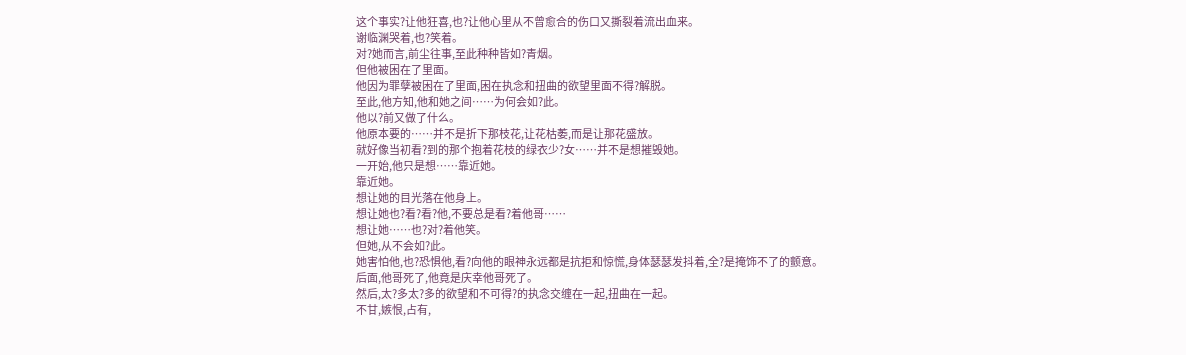这个事实?让他狂喜,也?让他心里从不曾愈合的伤口又撕裂着流出血来。
谢临渊哭着,也?笑着。
对?她而言,前尘往事,至此种种皆如?青烟。
但他被困在了里面。
他因为罪孽被困在了里面,困在执念和扭曲的欲望里面不得?解脱。
至此,他方知,他和她之间……为何会如?此。
他以?前又做了什么。
他原本要的……并不是折下那枝花,让花枯萎,而是让那花盛放。
就好像当初看?到的那个抱着花枝的绿衣少?女……并不是想摧毁她。
一开始,他只是想……靠近她。
靠近她。
想让她的目光落在他身上。
想让她也?看?看?他,不要总是看?着他哥……
想让她……也?对?着他笑。
但她,从不会如?此。
她害怕他,也?恐惧他,看?向他的眼神永远都是抗拒和惊慌,身体瑟瑟发抖着,全?是掩饰不了的颤意。
后面,他哥死了,他竟是庆幸他哥死了。
然后,太?多太?多的欲望和不可得?的执念交缠在一起,扭曲在一起。
不甘,嫉恨,占有,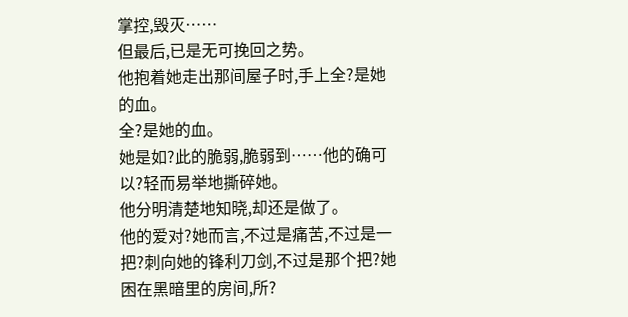掌控,毁灭……
但最后,已是无可挽回之势。
他抱着她走出那间屋子时,手上全?是她的血。
全?是她的血。
她是如?此的脆弱,脆弱到……他的确可以?轻而易举地撕碎她。
他分明清楚地知晓,却还是做了。
他的爱对?她而言,不过是痛苦,不过是一把?刺向她的锋利刀剑,不过是那个把?她困在黑暗里的房间,所?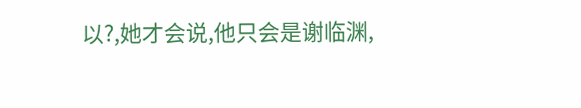以?,她才会说,他只会是谢临渊,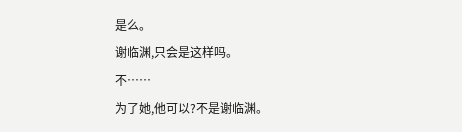是么。
谢临渊,只会是这样吗。
不……
为了她,他可以?不是谢临渊。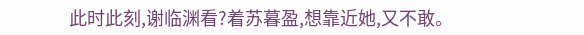此时此刻,谢临渊看?着苏暮盈,想靠近她,又不敢。